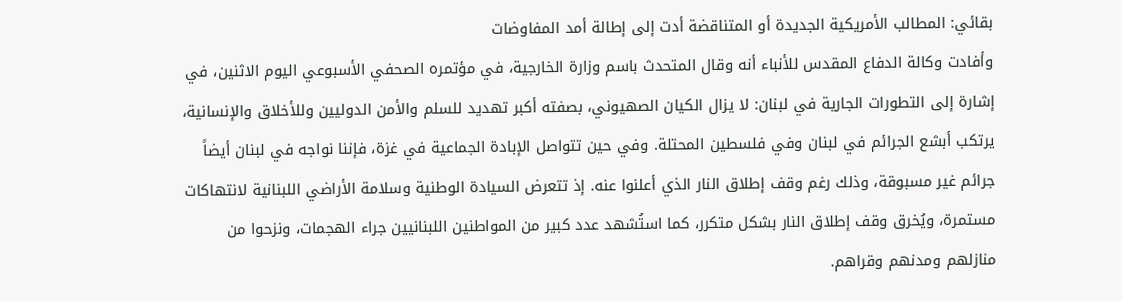بقائي: المطالب الأمريكية الجديدة أو المتناقضة أدت إلى إطالة أمد المفاوضات
وأفادت وكالة الدفاع المقدس للأنباء أنه وقال المتحدث باسم وزارة الخارجية، في مؤتمره الصحفي الأسبوعي اليوم الاثنين، في إشارة إلى التطورات الجارية في لبنان: لا يزال الكيان الصهيوني، بصفته أكبر تهديد للسلم والأمن الدوليين وللأخلاق والإنسانية، يرتكب أبشع الجرائم في لبنان وفي فلسطين المحتلة. وفي حين تتواصل الإبادة الجماعية في غزة، فإننا نواجه في لبنان أيضاً جرائم غير مسبوقة، وذلك رغم وقف إطلاق النار الذي أعلنوا عنه. إذ تتعرض السيادة الوطنية وسلامة الأراضي اللبنانية لانتهاكات مستمرة، ويُخرق وقف إطلاق النار بشكل متكرر، كما استُشهد عدد كبير من المواطنين اللبنانيين جراء الهجمات، ونزحوا من منازلهم ومدنهم وقراهم.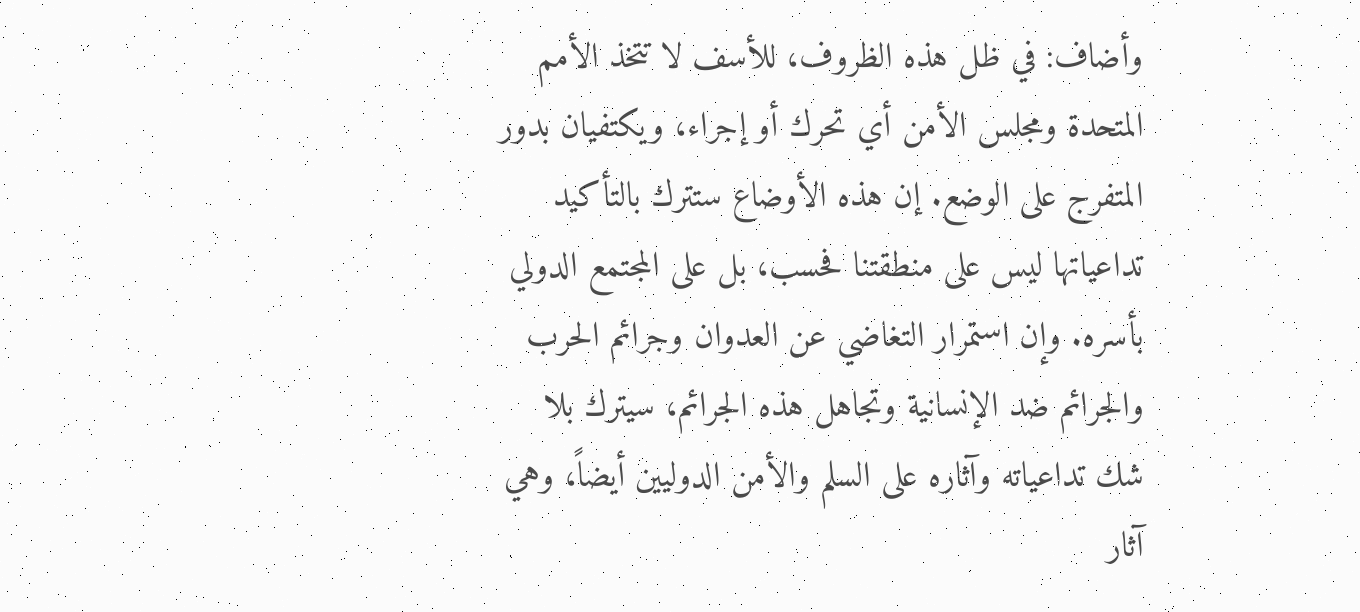وأضاف: في ظل هذه الظروف، للأسف لا تتخذ الأمم المتحدة ومجلس الأمن أي تحرك أو إجراء، ويكتفيان بدور المتفرج على الوضع. إن هذه الأوضاع ستترك بالتأكيد تداعياتها ليس على منطقتنا فحسب، بل على المجتمع الدولي بأسره. وإن استمرار التغاضي عن العدوان وجرائم الحرب والجرائم ضد الإنسانية وتجاهل هذه الجرائم، سيترك بلا شك تداعياته وآثاره على السلم والأمن الدوليين أيضاً، وهي آثار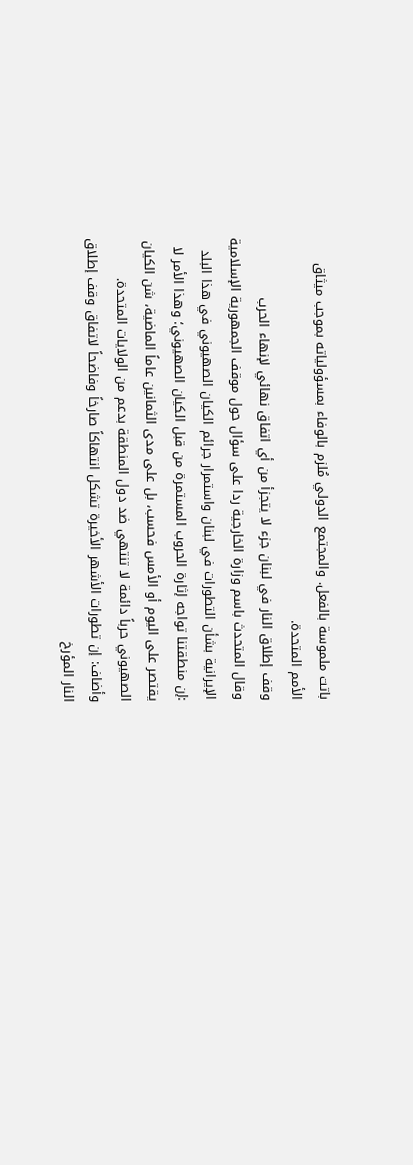باتت ملموسة بالفعل. والمجتمع الدولي مُلزم بالوفاء بمسؤولياته بموجب ميثاق الأمم المتحدة.
وقف إطلاق النار في لبنان جزء لا يتجزأ من أي اتفاق نهائي لإنهاء الحرب
وقال المتحدث باسم وزارة الخارجية ردا على سؤال حول موقف الجمهورية الإسلامية الإيرانية بشأن التطورات في لبنان واستمرار جرائم الكيان الصهيوني في هذا البلد :إن منطقتنا تواجه إثارة الحروب المستمرة من قبل الكيان الصهيوني؛ وهذا الأمر لا يقتصر على اليوم أو الأمس فحسب، بل على مدى الثمانين عاماً الماضية، شن الكيان الصهيوني حرباً دائمة لا تنتهي ضد دول المنطقة بدعم من الولايات المتحدة.
وأضاف: إن تطورات الأشهر الأخيرة تشكل انتهاكاً صارخاً وفاضحاً لاتفاق وقف إطلاق النار المؤرخ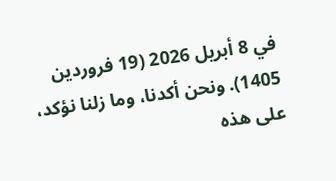في 8 أبريل 2026 (19 فروردين 1405). ونحن أکدنا، وما زلنا نؤكد، على هذه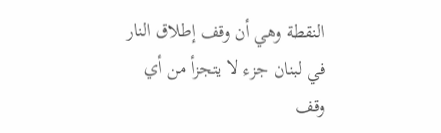النقطة وهي أن وقف إطلاق النار في لبنان جزء لا يتجزأ من أي وقف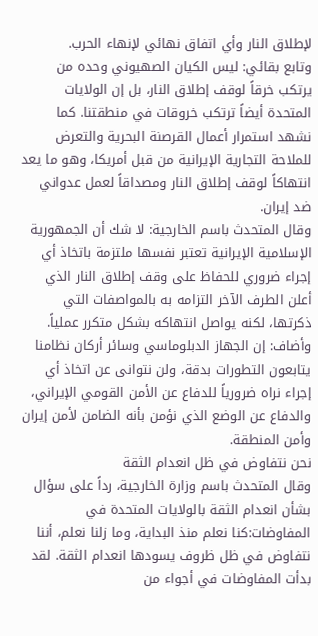لإطلاق النار وأي اتفاق نهائي لإنهاء الحرب.
وتابع بقائي: ليس الكيان الصهيوني وحده من يرتكب خرقاً لوقف إطلاق النار، بل إن الولايات المتحدة أيضاً ترتكب خروقات في منطقتنا. کما نشهد استمرار أعمال القرصنة البحرية والتعرض للملاحة التجارية الإيرانية من قبل أمریکا، وهو ما يعد انتهاكاً لوقف إطلاق النار ومصداقاً لعمل عدواني ضد إيران.
وقال المتحدث باسم الخارجية: لا شك أن الجمهورية الإسلامية الإيرانية تعتبر نفسها ملتزمة باتخاذ أي إجراء ضروري للحفاظ على وقف إطلاق النار الذي أعلن الطرف الآخر التزامه به بالمواصفات التي ذكرتها، لكنه يواصل انتهاكه بشكل متكرر عملياً.
وأضاف: إن الجهاز الدبلوماسي وسائر أركان نظامنا يتابعون التطورات بدقة، ولن نتوانى عن اتخاذ أي إجراء نراه ضرورياً للدفاع عن الأمن القومي الإيراني، والدفاع عن الوضع الذي نؤمن بأنه الضامن لأمن إيران وأمن المنطقة.
نحن نتفاوض في ظل انعدام الثقة
وقال المتحدث باسم وزارة الخارجية، رداً على سؤال بشأن انعدام الثقة بالولايات المتحدة في المفاوضات:كنا نعلم منذ البداية، وما زلنا نعلم، أننا نتفاوض في ظل ظروف يسودها انعدام الثقة. لقد بدأت المفاوضات في أجواء من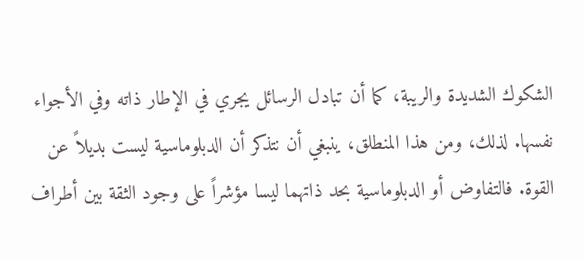الشكوك الشديدة والريبة، كما أن تبادل الرسائل يجري في الإطار ذاته وفي الأجواء نفسها. لذلك، ومن هذا المنطلق، ينبغي أن نتذكر أن الدبلوماسية ليست بديلاً عن القوة. فالتفاوض أو الدبلوماسية بحد ذاتهما ليسا مؤشراً على وجود الثقة بين أطراف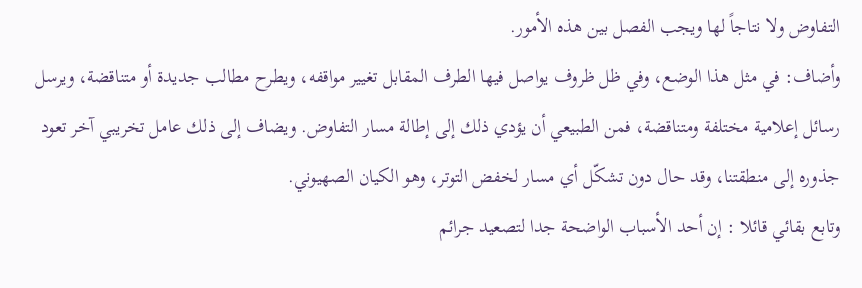التفاوض ولا نتاجاً لها ويجب الفصل بين هذه الأمور.
وأضاف: في مثل هذا الوضع، وفي ظل ظروف يواصل فيها الطرف المقابل تغيير مواقفه، ويطرح مطالب جديدة أو متناقضة، ويرسل رسائل إعلامية مختلفة ومتناقضة، فمن الطبيعي أن يؤدي ذلك إلى إطالة مسار التفاوض. ويضاف إلى ذلك عامل تخريبي آخر تعود جذوره إلى منطقتنا، وقد حال دون تشكّل أي مسار لخفض التوتر، وهو الكيان الصهيوني.
وتابع بقائي قائلا : إن أحد الأسباب الواضحة جدا لتصعيد جرائم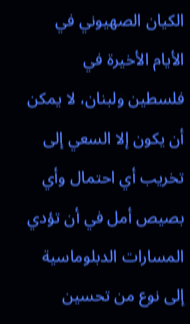الكيان الصهيوني في الأيام الأخيرة في فلسطين ولبنان، لا يمكن أن يكون إلا السعي إلى تخريب أي احتمال وأي بصيص أمل في أن تؤدي المسارات الدبلوماسية إلى نوع من تحسين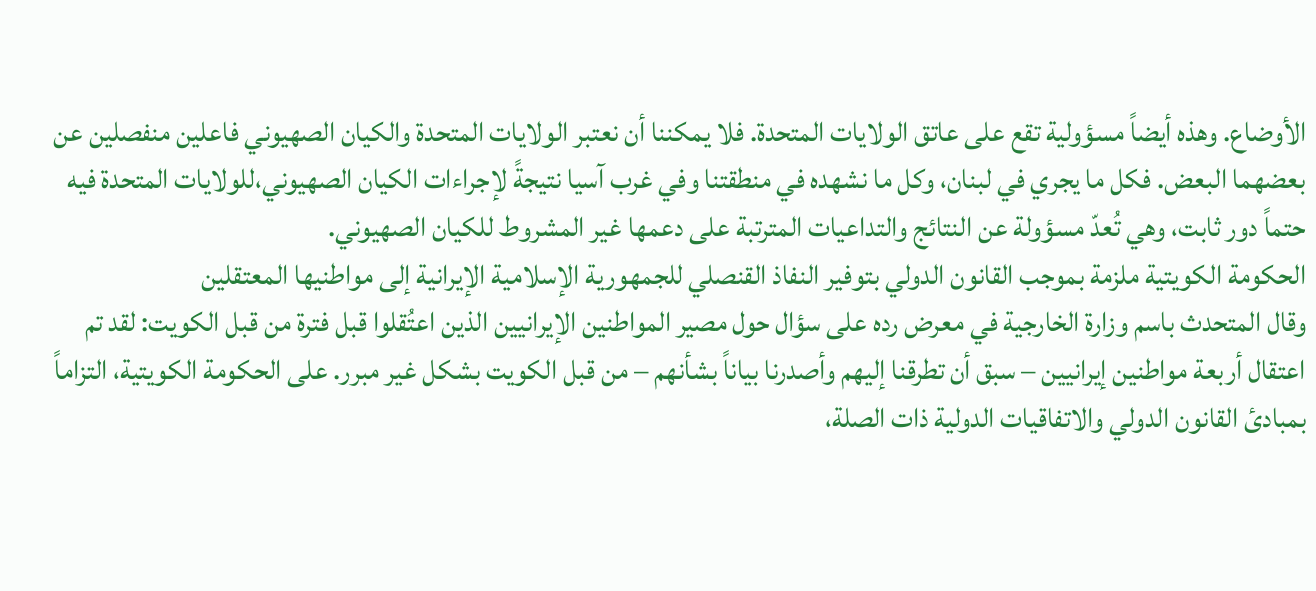الأوضاع. وهذه أيضاً مسؤولية تقع على عاتق الولايات المتحدة. فلا يمكننا أن نعتبر الولايات المتحدة والكيان الصهيوني فاعلين منفصلين عن بعضهما البعض. فكل ما يجري في لبنان، وكل ما نشهده في منطقتنا وفي غرب آسيا نتيجةً لإجراءات الكيان الصهيوني،للولايات المتحدة فيه حتماً دور ثابت، وهي تُعدّ مسؤولة عن النتائج والتداعيات المترتبة على دعمها غير المشروط للكيان الصهيوني.
الحكومة الكويتية ملزمة بموجب القانون الدولي بتوفير النفاذ القنصلي للجمهورية الإسلامية الإيرانية إلى مواطنيها المعتقلين
وقال المتحدث باسم وزارة الخارجية في معرض رده على سؤال حول مصير المواطنين الإيرانيين الذين اعتُقلوا قبل فترة من قبل الكويت: لقد تم اعتقال أربعة مواطنين إيرانيين – سبق أن تطرقنا إليهم وأصدرنا بياناً بشأنهم – من قبل الكويت بشكل غير مبرر. على الحكومة الكويتية، التزاماً بمبادئ القانون الدولي والاتفاقيات الدولية ذات الصلة،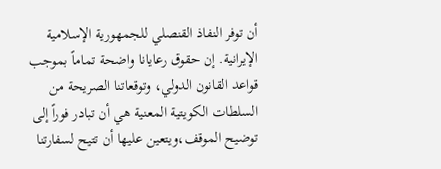أن توفر النفاذ القنصلي للجمهورية الإسلامية الإيرانية. إن حقوق رعايانا واضحة تماماً بموجب قواعد القانون الدولي، وتوقعاتنا الصريحة من السلطات الكويتية المعنية هي أن تبادر فوراً إلى توضيح الموقف،ويتعين عليها أن تتیح لسفارتنا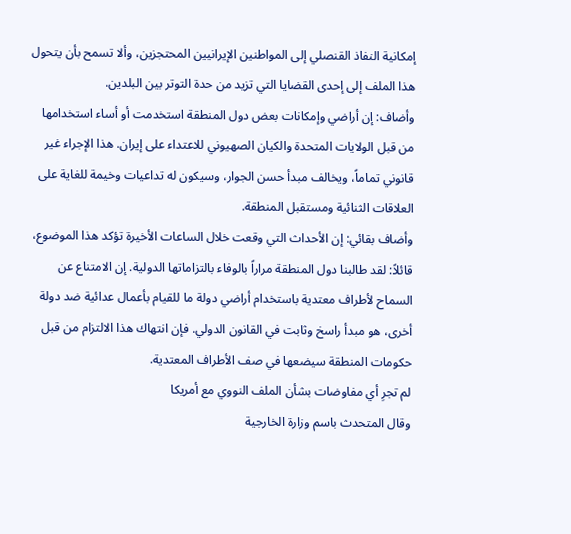إمكانية النفاذ القنصلي إلى المواطنين الإيرانيين المحتجزين، وألا تسمح بأن يتحول هذا الملف إلى إحدى القضايا التي تزيد من حدة التوتر بين البلدين.
وأضاف: إن أراضي وإمكانات بعض دول المنطقة استخدمت أو أساء استخدامها من قبل الولايات المتحدة والكيان الصهيوني للاعتداء على إيران. هذا الإجراء غير قانوني تماماً، ويخالف مبدأ حسن الجوار، وسيكون له تداعيات وخيمة للغاية على العلاقات الثنائية ومستقبل المنطقة.
وأضاف بقائي: إن الأحداث التي وقعت خلال الساعات الأخيرة تؤكد هذا الموضوع، قائلاً: لقد طالبنا دول المنطقة مراراً بالوفاء بالتزاماتها الدولية. إن الامتناع عن السماح لأطراف معتدية باستخدام أراضي دولة ما للقيام بأعمال عدائية ضد دولة أخرى، هو مبدأ راسخ وثابت في القانون الدولي. فإن انتهاك هذا الالتزام من قبل حكومات المنطقة سيضعها في صف الأطراف المعتدية.
لم تجرِ أي مفاوضات بشأن الملف النووي مع أمريكا
وقال المتحدث باسم وزارة الخارجية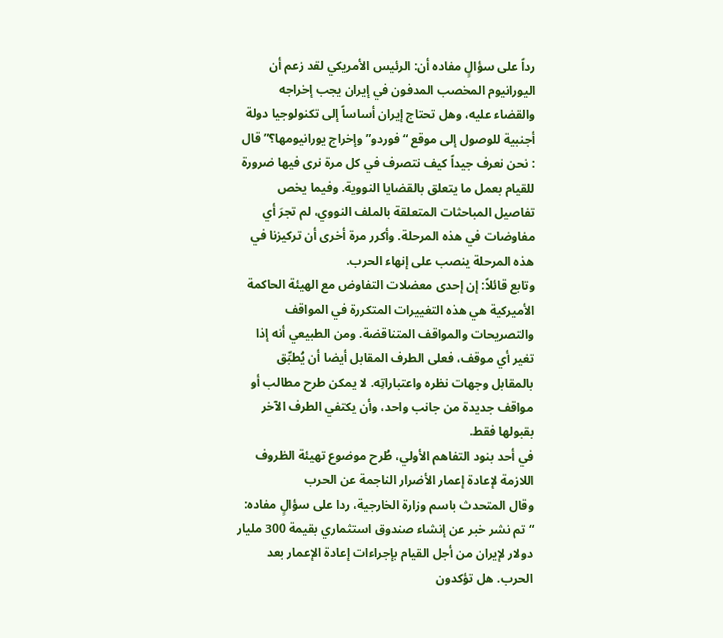رداً على سؤالٍ مفاده أن: الرئيس الأمريكي لقد زعم أن اليورانيوم المخصب المدفون في إيران يجب إخراجه والقضاء علیه، وهل تحتاج إيران أساساً إلى تكنولوجيا دولة أجنبية للوصول إلى موقع “فوردو” وإخراج يورانيومها؟” قال : نحن نعرف جيداً كيف نتصرف في كل مرة نرى فيها ضرورة للقيام بعمل ما يتعلق بالقضايا النووية. وفيما يخص تفاصيل المباحثات المتعلقة بالملف النووي، لم تجرَ أي مفاوضات في هذه المرحلة. وأكرر مرة أخرى أن تركيزنا في هذه المرحلة ينصب على إنهاء الحرب.
وتابع قائلاً: إن إحدى معضلات التفاوض مع الهيئة الحاكمة الأميركية هي هذه التغييرات المتكررة في المواقف والتصريحات والمواقف المتناقضة. ومن الطبيعي أنه إذا تغير أي موقف، فعلى الطرف المقابل أيضا أن يُطبِّق بالمقابل وجهات نظره واعتباراتِه. لا يمكن طرح مطالب أو مواقف جديدة من جانب واحد، وأن يكتفي الطرف الآخر بقبولها فقط.
في أحد بنود التفاهم الأولي، طُرح موضوع تهيئة الظروف اللازمة لإعادة إعمار الأضرار الناجمة عن الحرب
وقال المتحدث باسم وزارة الخارجية، ردا على سؤالٍ مفاده: “تم نشر خبر عن إنشاء صندوق استثماري بقيمة 300 مليار دولار لإيران من أجل القيام بإجراءات إعادة الإعمار بعد الحرب. هل تؤكدون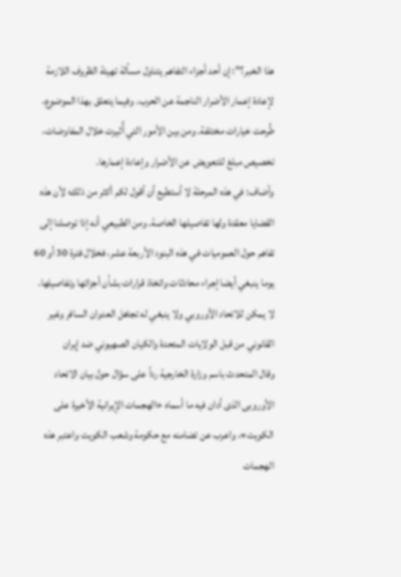هذا الخبر؟”: إن أحد أجزاء التفاهم يتناول مسألة تهيئة الظروف اللازمة لإعادة إعمار الأضرار الناجمة عن الحرب. وفيما يتعلق بهذا الموضوع، طُرحت خيارات مختلفة. ومن بين الأمور التي أُثيرت خلال المفاوضات، تخصيص مبلغ للتعويض عن الأضرار وإعادة إعمارها.
وأضاف: في هذه المرحلة لا أستطيع أن أقول لكم أكثر من ذلك؛ لأن هذه القضايا معقدة ولها تفاصيلها الخاصة. ومن الطبيعي أنه إذا توصلنا إلى تفاهم حول العموميات في هذه البنود الأربعة عشر، فخلال فترة 30 أو 60 يوما ينبغي أيضا إجراء محادثات واتخاذ قرارات بشأن أجزائها وتفاصيلها.
لا یمکن للاتحاد الأوروبي ولا ینبغي له تجاهل العدوان السافر وغیر القانوني من قبل الولایات المتحدة والکیان الصهیوني ضد إیران
وقال المتحدث باسم وزارة الخارجیة رداً على سؤال حول بیان الاتحاد الأوروبی الذی أدان فیه ما أسماه «الهجمات الإیرانیة الأخیرة على الکویت»، واعرب عن تضامنه مع حکومة وشعب الکویت واعتبر هذه الهجمات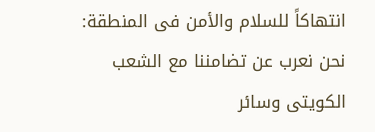انتهاکاً للسلام والأمن فی المنطقة: نحن نعرب عن تضامننا مع الشعب الکویتی وسائر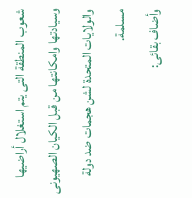شعوب المنطقة التی یتم استغلال أراضیها وسیادتها وامکانتها من قبل الکیان الصهیونی والولایات المتحدة لشن هجمات ضد دولة مسلمة.
وأضاف بقائی: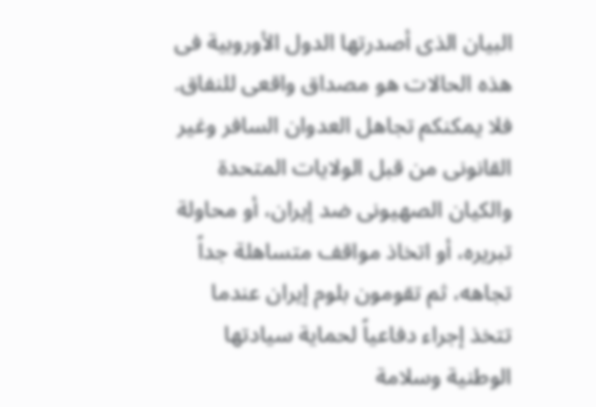البیان الذی أصدرتها الدول الأوروبیة فی هذه الحالات هو مصداق واقعی للنفاق. فلا یمکنکم تجاهل العدوان السافر وغیر القانونی من قبل الولایات المتحدة والکیان الصهیونی ضد إیران، أو محاولة تبریره، أو اتخاذ مواقف متساهلة جداً تجاهه، ثم تقومون بلوم إیران عندما تتخذ إجراء دفاعیاً لحمایة سیادتها الوطنیة وسلامة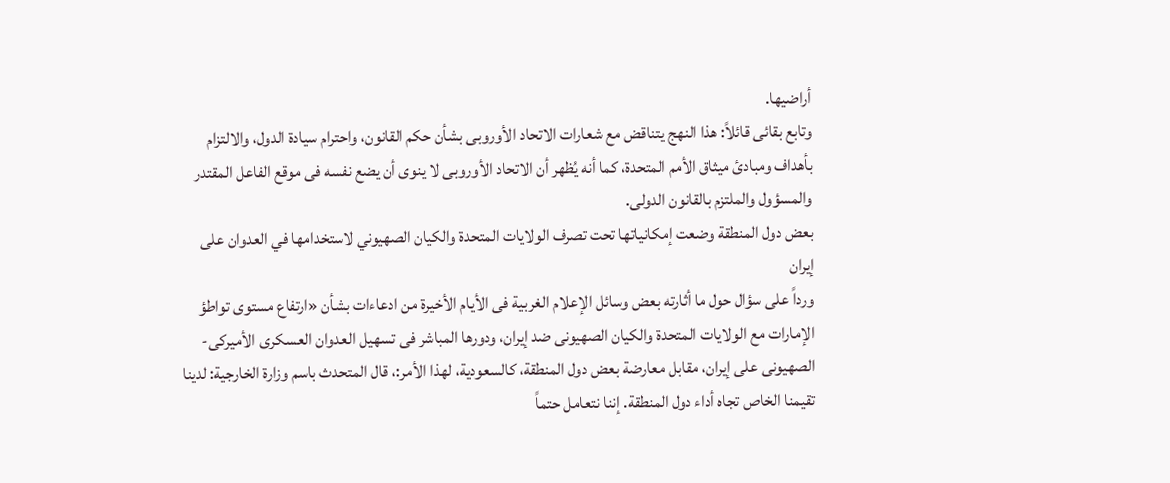أراضیها.
وتابع بقائی قائلاً: هذا النهج یتناقض مع شعارات الاتحاد الأوروبی بشأن حکم القانون، واحترام سیادة الدول، والالتزام بأهداف ومبادئ میثاق الأمم المتحدة، کما أنه یُظهر أن الاتحاد الأوروبی لا ینوی أن یضع نفسه فی موقع الفاعل المقتدر والمسؤول والملتزم بالقانون الدولی.
بعض دول المنطقة وضعت إمکانیاتها تحت تصرف الولایات المتحدة والکیان الصهیوني لاستخدامها في العدوان على إیران
ورداً على سؤال حول ما أثارته بعض وسائل الإعلام الغربیة فی الأیام الأخیرة من ادعاءات بشأن «ارتفاع مستوى تواطؤ الإمارات مع الولایات المتحدة والکیان الصهیونی ضد إیران، ودورها المباشر فی تسهیل العدوان العسکری الأمیرکی-الصهیونی على إیران، مقابل معارضة بعض دول المنطقة، کالسعودیة، لهذا الأمر:، قال المتحدث باسم وزارة الخارجیة: لدینا تقیمنا الخاص تجاه أداء دول المنطقة. إننا نتعامل حتماً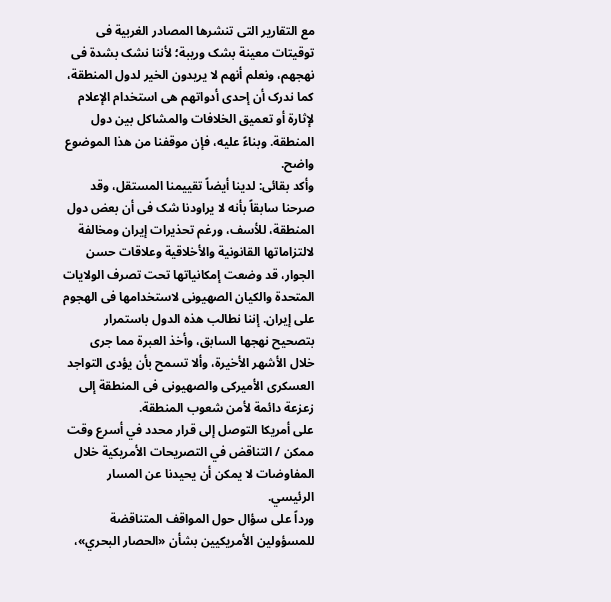مع التقاریر التی تنشرها المصادر الغربیة فی توقیتات معینة بشک وریبة؛ لأننا نشک بشدة فی نهجهم، ونعلم أنهم لا یریدون الخیر لدول المنطقة، کما ندرک أن إحدى أدواتهم هی استخدام الإعلام لإثارة أو تعمیق الخلافات والمشاکل بین دول المنطقة. وبناءً علیه، فإن موقفنا من هذا الموضوع واضح.
وأکد بقائی: لدینا أیضاً تقییمنا المستقل، وقد صرحنا سابقاً بأنه لا یراودنا شک فی أن بعض دول المنطقة، للأسف، ورغم تحذیرات إیران ومخالفة لالتزاماتها القانونیة والأخلاقیة وعلاقات حسن الجوار، قد وضعت إمکانیاتها تحت تصرف الولایات المتحدة والکیان الصهیونی لاستخدامها فی الهجوم على إیران. إننا نطالب هذه الدول باستمرار بتصحیح نهجها السابق، وأخذ العبرة مما جرى خلال الأشهر الأخیرة، وألا تسمح بأن یؤدی التواجد العسکری الأمیرکی والصهیونی فی المنطقة إلى زعزعة دائمة لأمن شعوب المنطقة.
على أمريكا التوصل إلى قرار محدد في أسرع وقت ممكن / التناقض في التصريحات الأمريكية خلال المفاوضات لا يمكن أن يحيدنا عن المسار الرئيسي.
ورداً على سؤال حول المواقف المتناقضة للمسؤولين الأمريكيين بشأن «الحصار البحري»،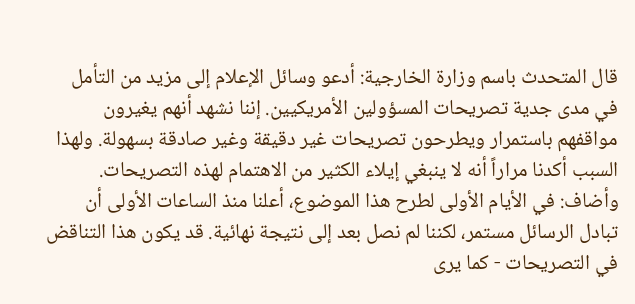قال المتحدث باسم وزارة الخارجية: أدعو وسائل الإعلام إلى مزيد من التأمل في مدى جدية تصريحات المسؤولين الأمريكيين. إننا نشهد أنهم يغيرون مواقفهم باستمرار ويطرحون تصريحات غير دقيقة وغير صادقة بسهولة. ولهذا السبب أكدنا مراراً أنه لا ينبغي إيلاء الكثير من الاهتمام لهذه التصريحات.
وأضاف: في الأيام الأولى لطرح هذا الموضوع، أعلنا منذ الساعات الأولى أن تبادل الرسائل مستمر، لكننا لم نصل بعد إلى نتيجة نهائية. قد يكون هذا التناقض في التصريحات - كما يرى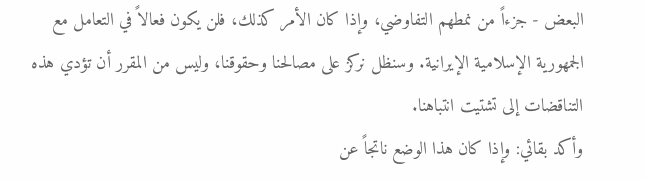البعض - جزءاً من نمطهم التفاوضي، وإذا كان الأمر كذلك، فلن يكون فعالاً في التعامل مع الجمهورية الإسلامية الإيرانية. وسنظل نركز على مصالحنا وحقوقنا، وليس من المقرر أن تؤدي هذه التناقضات إلى تشتيت انتباهنا.
وأكد بقائي: وإذا كان هذا الوضع ناتجاً عن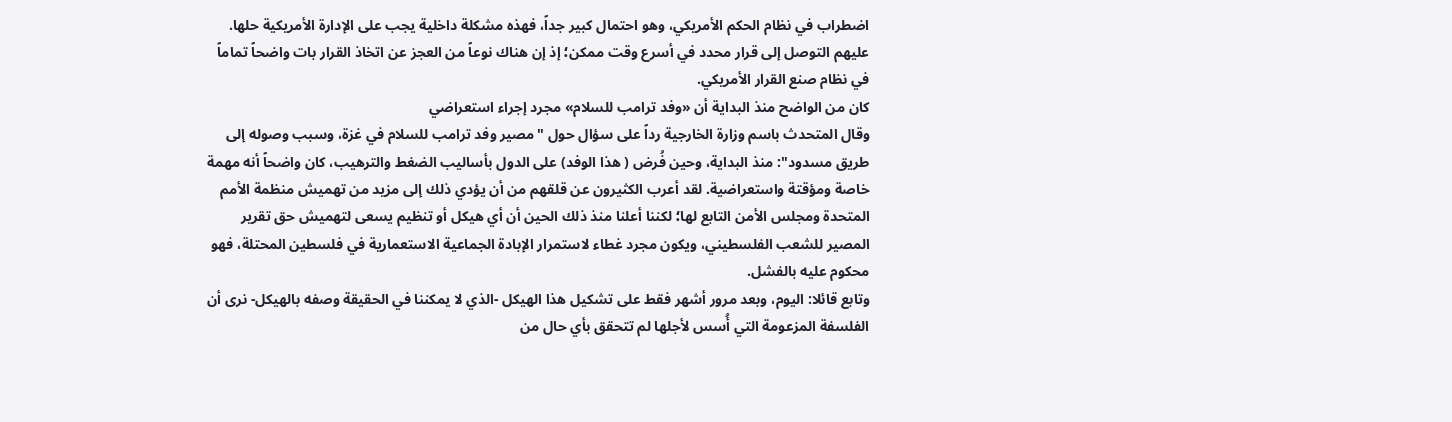اضطراب في نظام الحكم الأمريكي، وهو احتمال كبير جداً، فهذه مشكلة داخلية يجب على الإدارة الأمريكية حلها. عليهم التوصل إلى قرار محدد في أسرع وقت ممكن؛ إذ إن هناك نوعاً من العجز عن اتخاذ القرار بات واضحاً تماماً في نظام صنع القرار الأمريكي.
كان من الواضح منذ البداية أن «وفد ترامب للسلام» مجرد إجراء استعراضي
وقال المتحدث باسم وزارة الخارجية رداً على سؤال حول "مصير وفد ترامب للسلام في غزة، وسبب وصوله إلى طريق مسدود": منذ البداية، وحين فُرض ( هذا الوفد) على الدول بأساليب الضغط والترهيب، كان واضحاً أنه مهمة خاصة ومؤقتة واستعراضية. لقد أعرب الكثيرون عن قلقهم من أن يؤدي ذلك إلى مزيد من تهميش منظمة الأمم المتحدة ومجلس الأمن التابع لها؛ لكننا أعلنا منذ ذلك الحين أن أي هيكل أو تنظيم يسعى لتهميش حق تقرير المصير للشعب الفلسطيني، ويكون مجرد غطاء لاستمرار الإبادة الجماعية الاستعمارية في فلسطين المحتلة، فهو محكوم عليه بالفشل.
وتابع قائلا: اليوم، وبعد مرور أشهر فقط على تشكيل هذا الهيكل -الذي لا يمكننا في الحقيقة وصفه بالهيكل- نرى أن الفلسفة المزعومة التي أُسس لأجلها لم تتحقق بأي حال من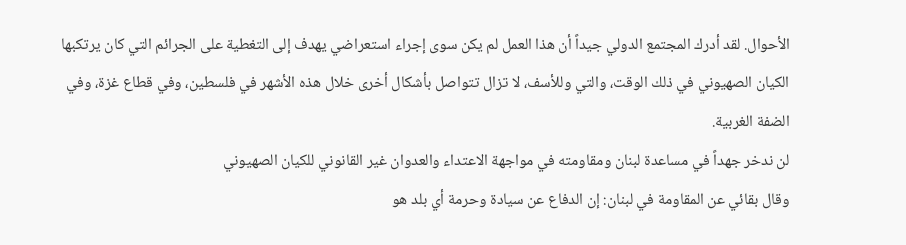الأحوال. لقد أدرك المجتمع الدولي جيداً أن هذا العمل لم يكن سوى إجراء استعراضي يهدف إلى التغطية على الجرائم التي كان يرتكبها الكيان الصهيوني في ذلك الوقت، والتي وللأسف، لا تزال تتواصل بأشكال أخرى خلال هذه الأشهر في فلسطين، وفي قطاع غزة، وفي الضفة الغربية.
لن ندخر جهداً في مساعدة لبنان ومقاومته في مواجهة الاعتداء والعدوان غير القانوني للكيان الصهيوني
وقال بقائي عن المقاومة في لبنان: إن الدفاع عن سيادة وحرمة أي بلد هو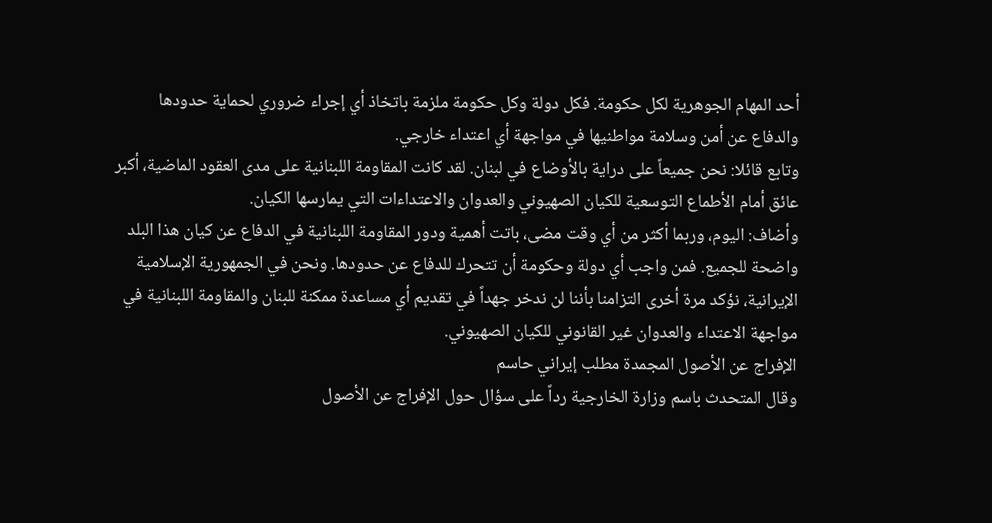أحد المهام الجوهرية لكل حكومة. فكل دولة وكل حكومة ملزمة باتخاذ أي إجراء ضروري لحماية حدودها والدفاع عن أمن وسلامة مواطنيها في مواجهة أي اعتداء خارجي.
وتابع قائلا: نحن جميعاً على دراية بالأوضاع في لبنان. لقد كانت المقاومة اللبنانية على مدى العقود الماضية، أكبر عائق أمام الأطماع التوسعية للكيان الصهيوني والعدوان والاعتداءات التي يمارسها الكيان.
وأضاف: اليوم، وربما أكثر من أي وقت مضى، باتت أهمية ودور المقاومة اللبنانية في الدفاع عن كيان هذا البلد واضحة للجميع. فمن واجب أي دولة وحکومة أن تتحرك للدفاع عن حدودها. ونحن في الجمهورية الإسلامية الإيرانية، نؤكد مرة أخرى التزامنا بأننا لن ندخر جهداً في تقديم أي مساعدة ممكنة للبنان والمقاومة اللبنانية في مواجهة الاعتداء والعدوان غير القانوني للكيان الصهيوني.
الإفراج عن الأصول المجمدة مطلب إيراني حاسم
وقال المتحدث باسم وزارة الخارجية رداً على سؤال حول الإفراج عن الأصول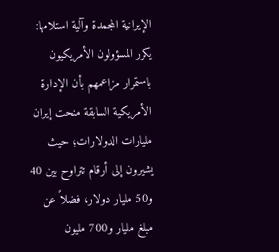الإيرانية المجمدة وآلية استلامها: يكرر المسؤولون الأمريكيون باستمرار مزاعمهم بأن الإدارة الأمريكية السابقة منحت إيران مليارات الدولارات؛ حيث يشيرون إلى أرقام تتراوح بين 40 و50 مليار دولار، فضلاً عن مبلغ مليار و700 مليون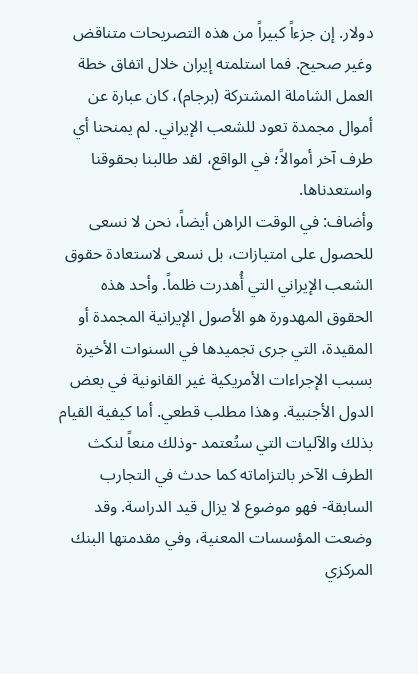دولار. إن جزءاً كبيراً من هذه التصريحات متناقض وغير صحيح. فما استلمته إيران خلال اتفاق خطة العمل الشاملة المشتركة (برجام)، كان عبارة عن أموال مجمدة تعود للشعب الإيراني. لم يمنحنا أي طرف آخر أموالاً؛ في الواقع، لقد طالبنا بحقوقنا واستعدناها.
وأضاف: في الوقت الراهن أيضاً، نحن لا نسعى للحصول على امتيازات، بل نسعى لاستعادة حقوق الشعب الإيراني التي أُهدرت ظلماً. وأحد هذه الحقوق المهدورة هو الأصول الإيرانية المجمدة أو المقيدة، التي جرى تجميدها في السنوات الأخيرة بسبب الإجراءات الأمريكية غير القانونية في بعض الدول الأجنبية. وهذا مطلب قطعي. أما كيفية القيام بذلك والآليات التي ستُعتمد -وذلك منعاً لنكث الطرف الآخر بالتزاماته كما حدث في التجارب السابقة- فهو موضوع لا يزال قيد الدراسة. وقد وضعت المؤسسات المعنية، وفي مقدمتها البنك المركزي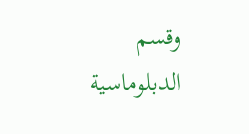وقسم الدبلوماسية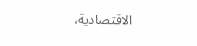الاقتصادية،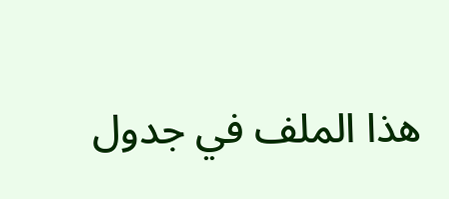هذا الملف في جدول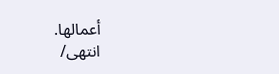أعمالها.
انتهى/